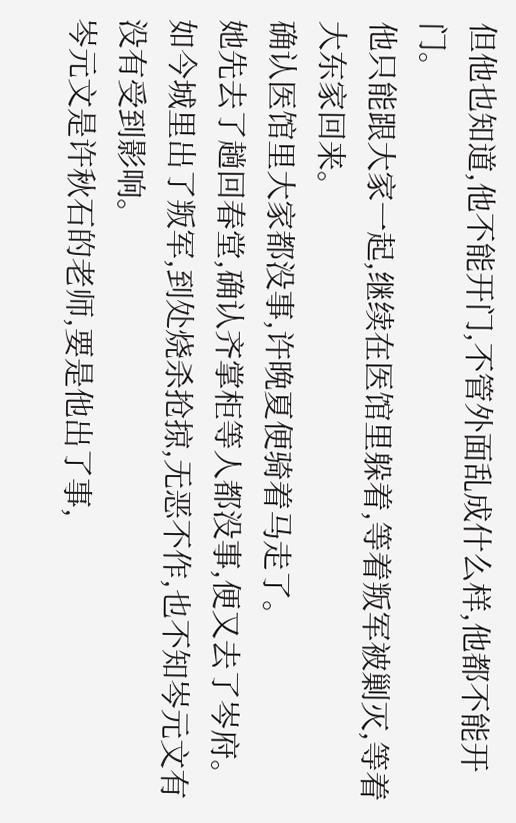但他也知道,他不能开门,不管外面乱成什么样,他都不能开门。
他只能跟大家一起,继续在医馆里躲着,等着叛军被剿灭,等着大东家回来。
确认医馆里大家都没事,许晚夏便骑着马走了。
她先去了趟回春堂,确认齐掌柜等人都没事,便又去了岑府。
如今城里出了叛军,到处烧杀抢掠,无恶不作,也不知岑元文有没有受到影响。
岑元文是许秋石的老师,要是他出了事,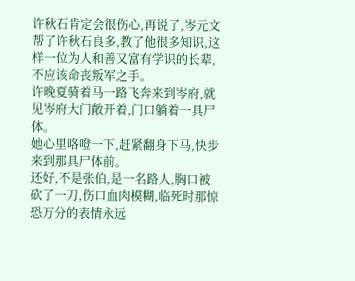许秋石肯定会很伤心,再说了,岑元文帮了许秋石良多,教了他很多知识,这样一位为人和善又富有学识的长辈,不应该命丧叛军之手。
许晚夏骑着马一路飞奔来到岑府,就见岑府大门敞开着,门口躺着一具尸体。
她心里咯噔一下,赶紧翻身下马,快步来到那具尸体前。
还好,不是张伯,是一名路人,胸口被砍了一刀,伤口血肉模糊,临死时那惊恐万分的表情永远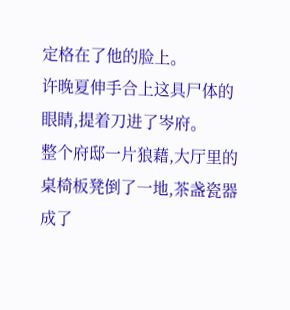定格在了他的脸上。
许晚夏伸手合上这具尸体的眼睛,提着刀进了岑府。
整个府邸一片狼藉,大厅里的桌椅板凳倒了一地,茶盏瓷器成了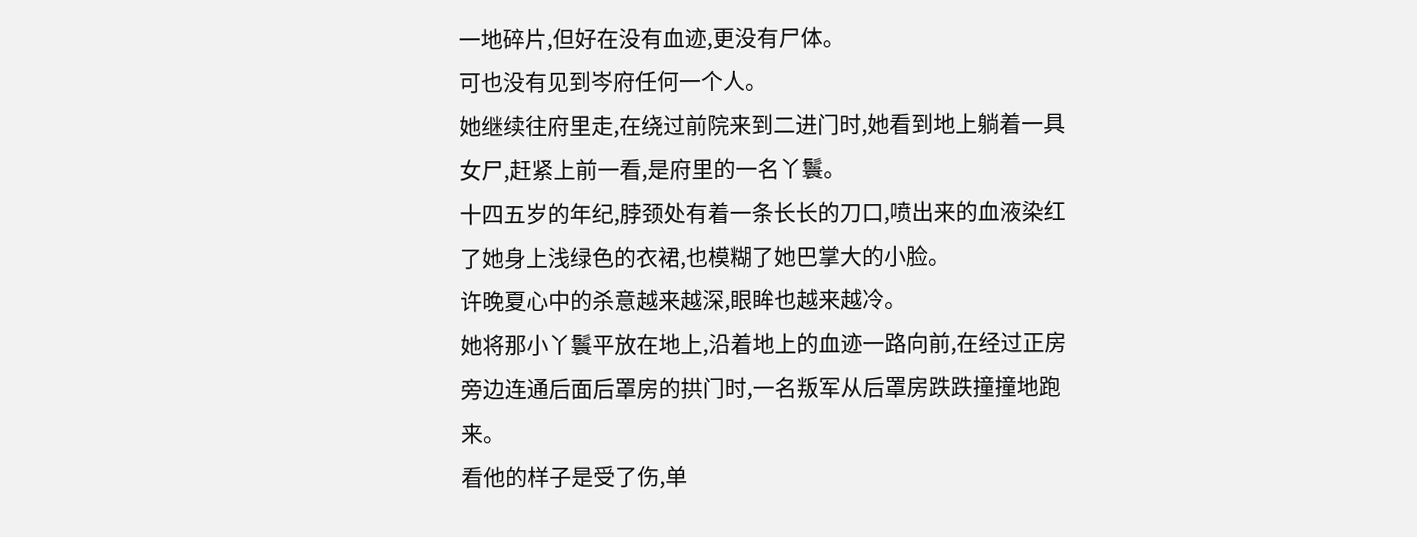一地碎片,但好在没有血迹,更没有尸体。
可也没有见到岑府任何一个人。
她继续往府里走,在绕过前院来到二进门时,她看到地上躺着一具女尸,赶紧上前一看,是府里的一名丫鬟。
十四五岁的年纪,脖颈处有着一条长长的刀口,喷出来的血液染红了她身上浅绿色的衣裙,也模糊了她巴掌大的小脸。
许晚夏心中的杀意越来越深,眼眸也越来越冷。
她将那小丫鬟平放在地上,沿着地上的血迹一路向前,在经过正房旁边连通后面后罩房的拱门时,一名叛军从后罩房跌跌撞撞地跑来。
看他的样子是受了伤,单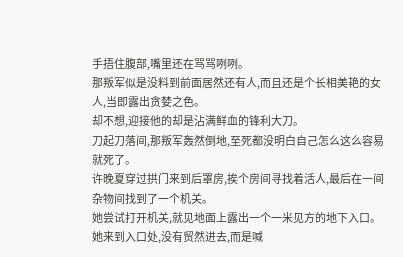手捂住腹部,嘴里还在骂骂咧咧。
那叛军似是没料到前面居然还有人,而且还是个长相美艳的女人,当即露出贪婪之色。
却不想,迎接他的却是沾满鲜血的锋利大刀。
刀起刀落间,那叛军轰然倒地,至死都没明白自己怎么这么容易就死了。
许晚夏穿过拱门来到后罩房,挨个房间寻找着活人,最后在一间杂物间找到了一个机关。
她尝试打开机关,就见地面上露出一个一米见方的地下入口。
她来到入口处,没有贸然进去,而是喊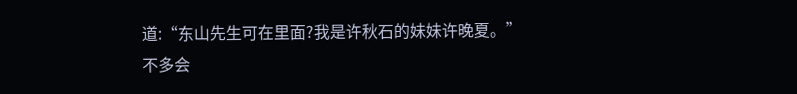道:“东山先生可在里面?我是许秋石的妹妹许晚夏。”
不多会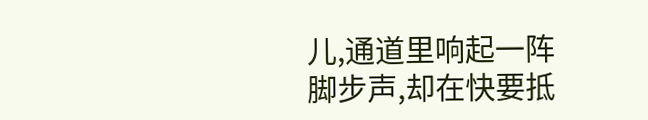儿,通道里响起一阵脚步声,却在快要抵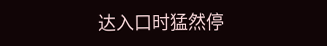达入口时猛然停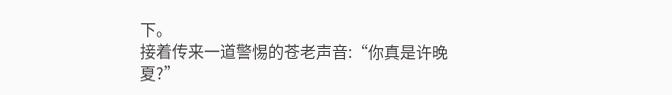下。
接着传来一道警惕的苍老声音:“你真是许晚夏?”